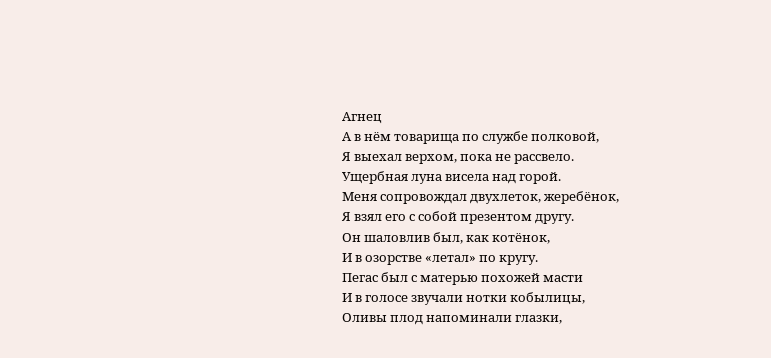Агнец
А в нём товарища по службе полковой,
Я выехал верхом, пока не рассвело.
Ущербная луна висела над горой.
Меня сопровождал двухлеток, жеребёнок,
Я взял его с собой презентом другу.
Он шаловлив был, как котёнок,
И в озорстве «летал» по кругу.
Пегас был с матерью похожей масти
И в голосе звучали нотки кобылицы,
Оливы плод напоминали глазки,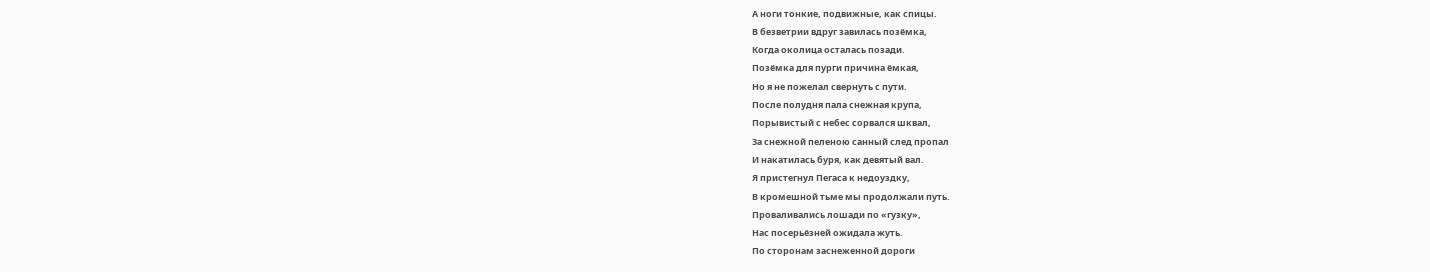А ноги тонкие, подвижные, как спицы.
В безветрии вдруг завилась позёмка,
Когда околица осталась позади.
Позёмка для пурги причина ёмкая,
Но я не пожелал свернуть с пути.
После полудня пала снежная крупа,
Порывистый с небес сорвался шквал,
За снежной пеленою санный след пропал
И накатилась буря, как девятый вал.
Я пристегнул Пегаса к недоуздку,
В кромешной тьме мы продолжали путь.
Проваливались лошади по «гузку»,
Нас посерьёзней ожидала жуть.
По сторонам заснеженной дороги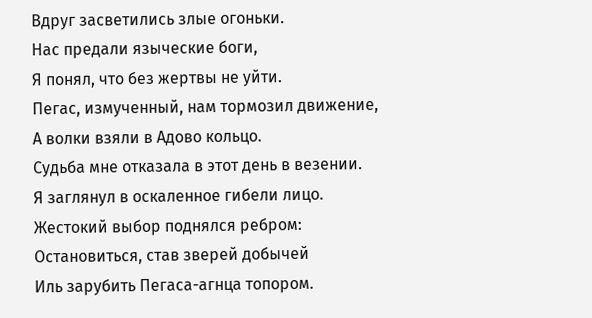Вдруг засветились злые огоньки.
Нас предали языческие боги,
Я понял, что без жертвы не уйти.
Пегас, измученный, нам тормозил движение,
А волки взяли в Адово кольцо.
Судьба мне отказала в этот день в везении.
Я заглянул в оскаленное гибели лицо.
Жестокий выбор поднялся ребром:
Остановиться, став зверей добычей
Иль зарубить Пегаса-агнца топором.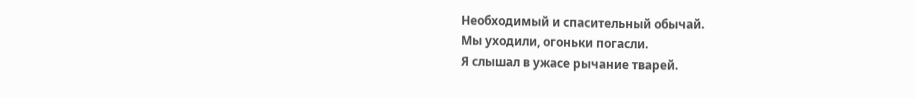Необходимый и спасительный обычай.
Мы уходили, огоньки погасли.
Я слышал в ужасе рычание тварей.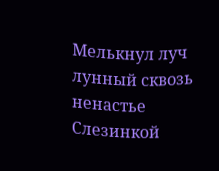Мелькнул луч лунный сквозь ненастье
Слезинкой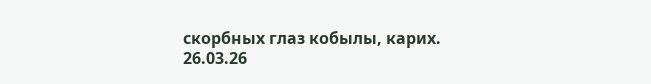скорбных глаз кобылы, карих.
26.03.26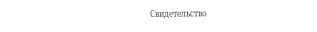Свидетельство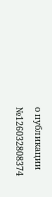о публикации №126032808374